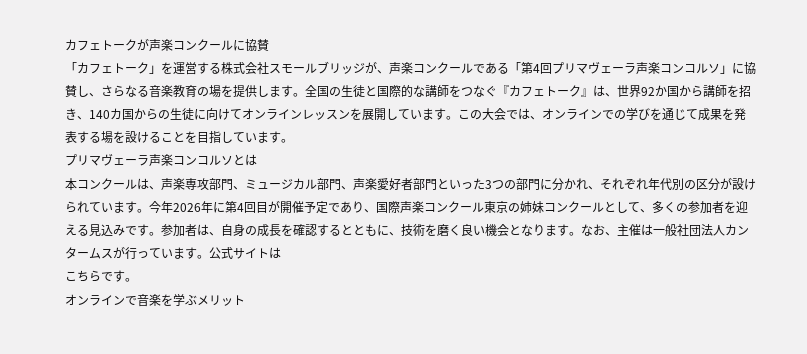カフェトークが声楽コンクールに協賛
「カフェトーク」を運営する株式会社スモールブリッジが、声楽コンクールである「第4回プリマヴェーラ声楽コンコルソ」に協賛し、さらなる音楽教育の場を提供します。全国の生徒と国際的な講師をつなぐ『カフェトーク』は、世界92か国から講師を招き、140カ国からの生徒に向けてオンラインレッスンを展開しています。この大会では、オンラインでの学びを通じて成果を発表する場を設けることを目指しています。
プリマヴェーラ声楽コンコルソとは
本コンクールは、声楽専攻部門、ミュージカル部門、声楽愛好者部門といった3つの部門に分かれ、それぞれ年代別の区分が設けられています。今年2026年に第4回目が開催予定であり、国際声楽コンクール東京の姉妹コンクールとして、多くの参加者を迎える見込みです。参加者は、自身の成長を確認するとともに、技術を磨く良い機会となります。なお、主催は一般社団法人カンタームスが行っています。公式サイトは
こちらです。
オンラインで音楽を学ぶメリット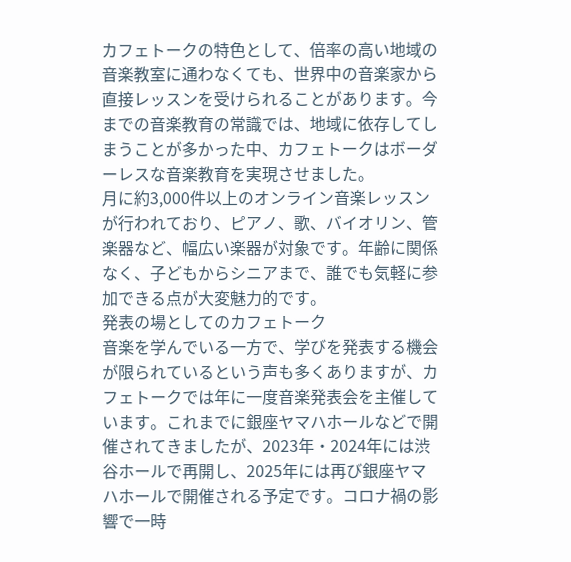カフェトークの特色として、倍率の高い地域の音楽教室に通わなくても、世界中の音楽家から直接レッスンを受けられることがあります。今までの音楽教育の常識では、地域に依存してしまうことが多かった中、カフェトークはボーダーレスな音楽教育を実現させました。
月に約3,000件以上のオンライン音楽レッスンが行われており、ピアノ、歌、バイオリン、管楽器など、幅広い楽器が対象です。年齢に関係なく、子どもからシニアまで、誰でも気軽に参加できる点が大変魅力的です。
発表の場としてのカフェトーク
音楽を学んでいる一方で、学びを発表する機会が限られているという声も多くありますが、カフェトークでは年に一度音楽発表会を主催しています。これまでに銀座ヤマハホールなどで開催されてきましたが、2023年・2024年には渋谷ホールで再開し、2025年には再び銀座ヤマハホールで開催される予定です。コロナ禍の影響で一時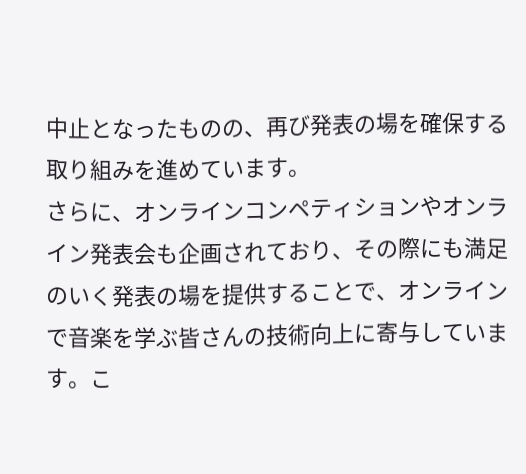中止となったものの、再び発表の場を確保する取り組みを進めています。
さらに、オンラインコンペティションやオンライン発表会も企画されており、その際にも満足のいく発表の場を提供することで、オンラインで音楽を学ぶ皆さんの技術向上に寄与しています。こ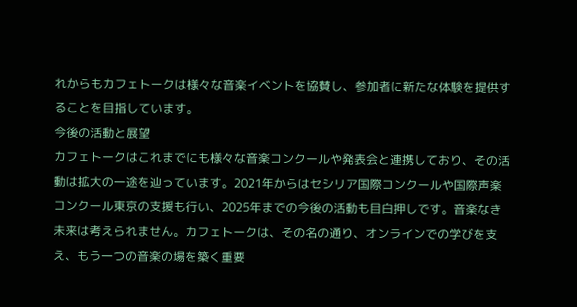れからもカフェトークは様々な音楽イベントを協賛し、参加者に新たな体験を提供することを目指しています。
今後の活動と展望
カフェトークはこれまでにも様々な音楽コンクールや発表会と連携しており、その活動は拡大の一途を辿っています。2021年からはセシリア国際コンクールや国際声楽コンクール東京の支援も行い、2025年までの今後の活動も目白押しです。音楽なき未来は考えられません。カフェトークは、その名の通り、オンラインでの学びを支え、もう一つの音楽の場を築く重要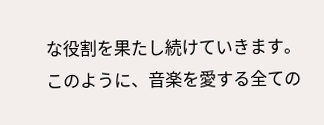な役割を果たし続けていきます。このように、音楽を愛する全ての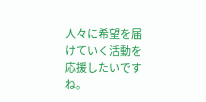人々に希望を届けていく活動を応援したいですね。